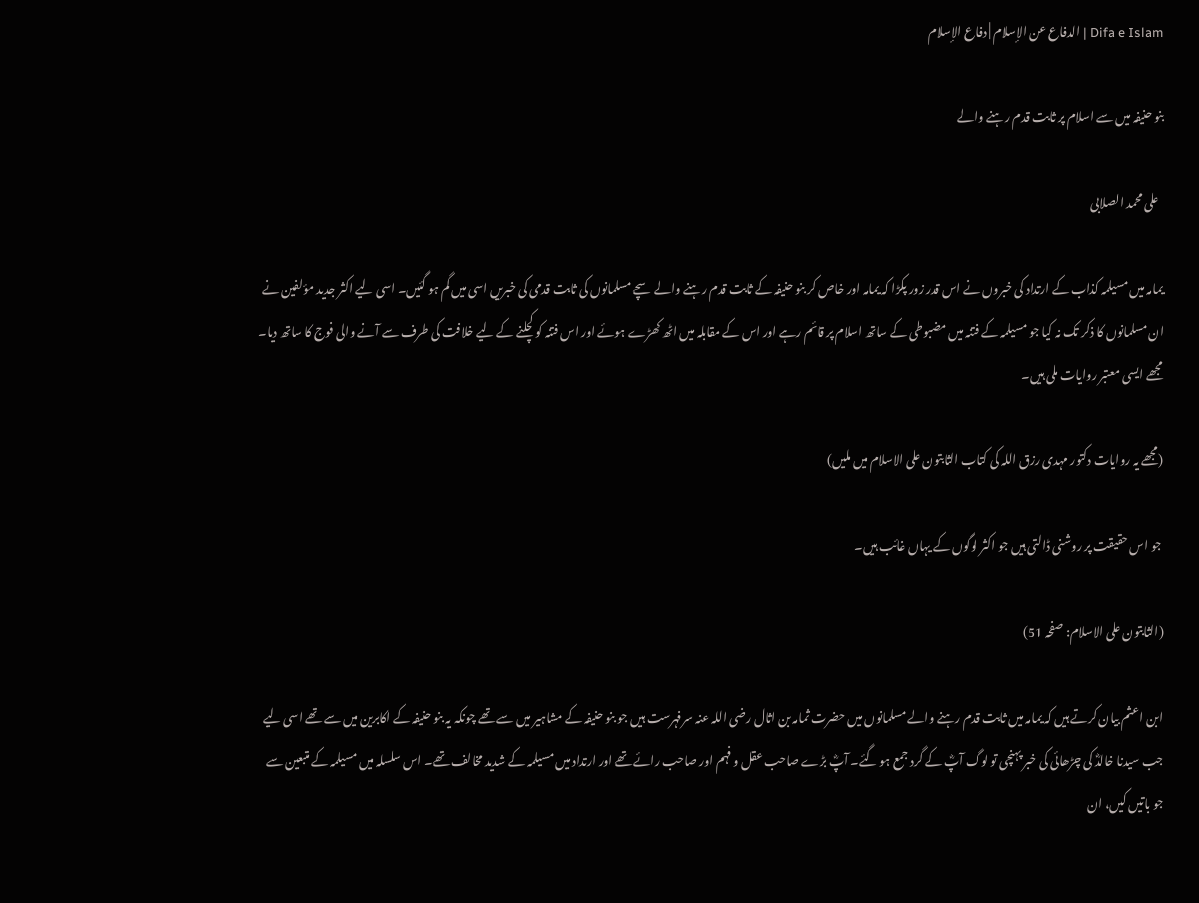Difa e Islam | الدفاع عن الإسلام | دفاع الإسلام

بنو حنیفہ میں سے اسلام پر ثابت قدم رہنے والے

  علی محمد الصلابی

یمامہ میں مسیلمہ کذاب کے ارتداد کی خبروں نے اس قدر زور پکڑا کہ یمامہ اور خاص کر بنو حنیفہ کے ثابت قدم رہنے والے سچے مسلمانوں کی ثابت قدمی کی خبریں اسی میں گم ہو گئیں۔ اسی لیے اکثر جدید مؤلفین نے ان مسلمانوں کا ذکر تک نہ کیا جو مسیلمہ کے فتنہ میں مضبوطی کے ساتھ اسلام پر قائم رہے اور اس کے مقابلہ میں اٹھ کھڑے ہوئے اور اس فتنہ کو کچلنے کے لیے خلافت کی طرف سے آنے والی فوج کا ساتھ دیا۔ مجھے ایسی معتبر روایات ملی ہیں۔

(مجھے یہ روایات دکتور مہدی رزق اللہ کی کتاب الثابتون علی الاسلام میں ملیں)

 جو اس حقیقت پر روشنی ڈالتی ہیں جو اکثر لوگوں کے یہاں غائب ہیں۔

(الثابتون علی الاسلام: صفحہ 51)

ابن اعثم بیان کرتے ہیں کہ یمامہ میں ثابت قدم رہنے والے مسلمانوں میں حضرت ثمامہ بن اثال رضی اللہ عنہ سرفہرست ہیں جو بنو حنیفہ کے مشاہیر میں سے تھے چونکہ یہ بنو حنیفہ کے اکابرین میں سے تھے اسی لیے جب سیدنا خالدؓ کی چڑھائی کی خبر پہنچی تو لوگ آپؓ کے گرد جمع ہو گئے۔ آپؓ بڑے صاحب عقل و فہم اور صاحب رائے تھے اور ارتداد میں مسیلمہ کے شدید مخالف تھے۔ اس سلسلہ میں مسیلمہ کے متبعین سے جو باتیں کیں، ان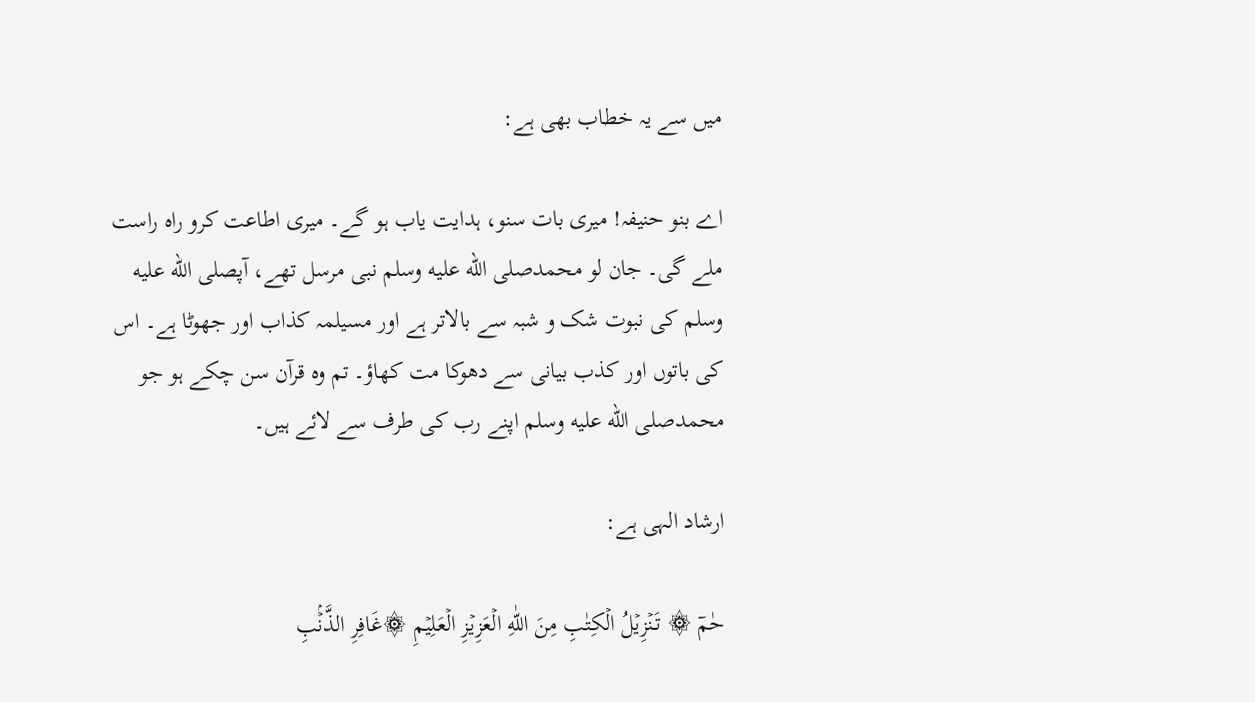میں سے یہ خطاب بھی ہے:

اے بنو حنیفہ! میری بات سنو، ہدایت یاب ہو گے۔ میری اطاعت کرو راہ راست ملے گی۔ جان لو محمدصلى الله عليه وسلم نبی مرسل تھے، آپصلى الله عليه وسلم کی نبوت شک و شبہ سے بالاتر ہے اور مسیلمہ کذاب اور جھوٹا ہے۔ اس کی باتوں اور کذب بیانی سے دھوکا مت کھاؤ۔ تم وہ قرآن سن چکے ہو جو محمدصلى الله عليه وسلم اپنے رب کی طرف سے لائے ہیں۔

ارشاد الہی ہے:

حٰمٓ‌ ۞ تَنۡزِيۡلُ الۡكِتٰبِ مِنَ اللّٰهِ الۡعَزِيۡزِ الۡعَلِيۡمِ ۞غَافِرِ الذَّنۡۢبِ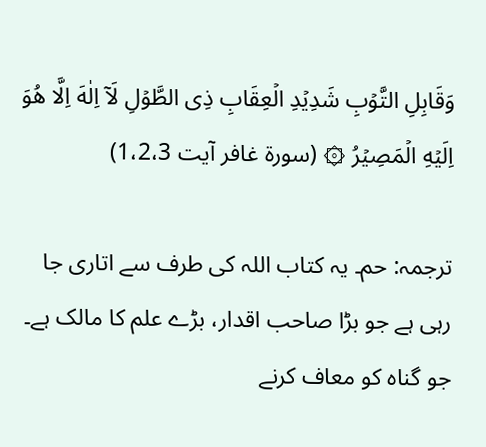وَقَابِلِ التَّوۡبِ شَدِيۡدِ الۡعِقَابِ ذِى الطَّوۡلِ لَاۤ اِلٰهَ اِلَّا هُوَ اِلَيۡهِ الۡمَصِيۡرُ ۞ (سورۃ غافر آیت 1،2،3)

ترجمہ: حم۔ یہ کتاب اللہ کی طرف سے اتاری جا رہی ہے جو بڑا صاحب اقدار، بڑے علم کا مالک ہے۔ جو گناہ کو معاف کرنے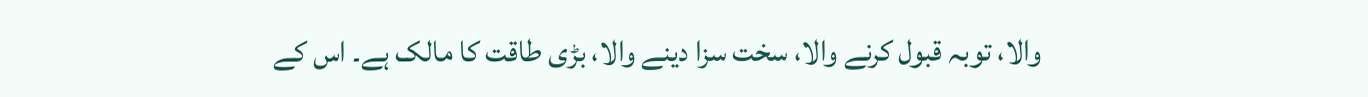والا، توبہ قبول کرنے والا، سخت سزا دینے والا، بڑی طاقت کا مالک ہے۔ اس کے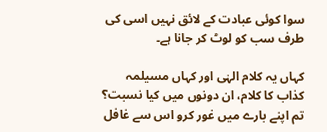سوا کوئی عبادت کے لائق نہیں اسی کی طرف سب کو لوٹ کر جانا ہے۔

کہاں یہ کلام الہٰی اور کہاں مسیلمہ کذاب کا کلام، ان دونوں میں کیا نسبت؟ تم اپنے بارے میں غور کرو اس سے غافل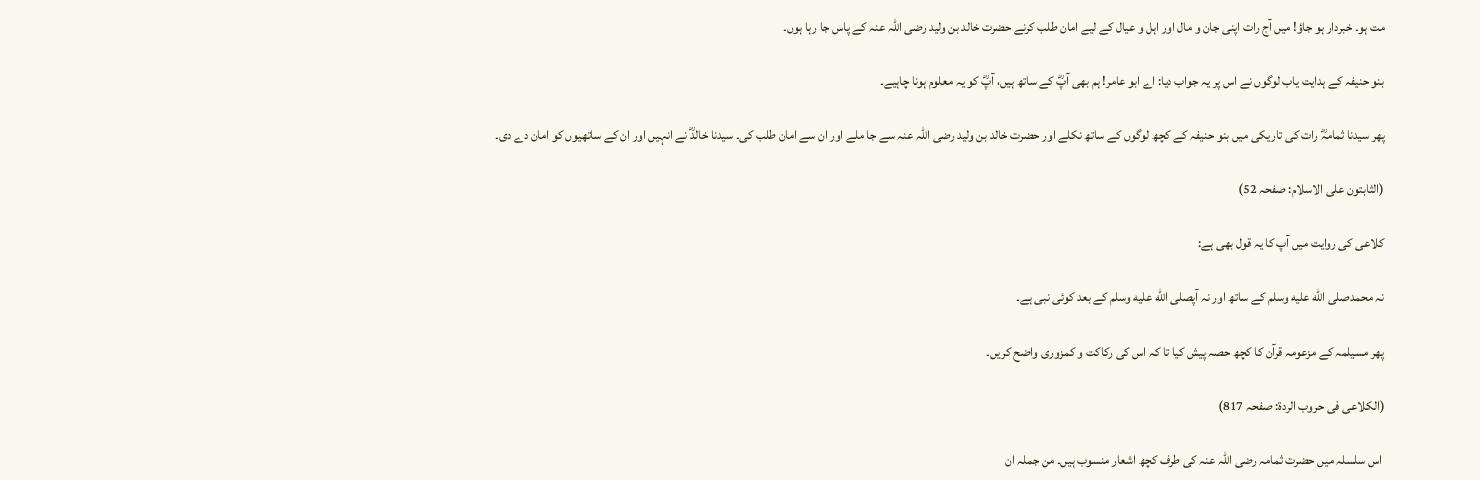مت ہو۔ خبردار ہو جاؤ! میں آج رات اپنی جان و مال اور اہل و عیال کے لیے امان طلب کرنے حضرت خالد بن ولید رضی اللہ عنہ کے پاس جا رہا ہوں۔

بنو حنیفہ کے ہدایت یاب لوگوں نے اس پر یہ جواب دیا: اے ابو عامر! ہم بھی آپؓ کے ساتھ ہیں، آپؓ کو یہ معلوم ہونا چاہیے۔

پھر سیدنا ثمامہؓ رات کی تاریکی میں بنو حنیفہ کے کچھ لوگوں کے ساتھ نکلے اور حضرت خالد بن ولید رضی اللہ عنہ سے جا ملے اور ان سے امان طلب کی۔ سیدنا خالدؓ نے انہیں اور ان کے ساتھیوں کو امان دے دی۔

(الثابتون علی الاسلام: صفحہ 52)

کلاعی کی روایت میں آپ کا یہ قول بھی ہے:

نہ محمدصلى الله عليه وسلم کے ساتھ اور نہ آپصلى الله عليه وسلم کے بعد کوئی نبی ہے۔

پھر مسیلمہ کے مزعومہ قرآن کا کچھ حصہ پیش کیا تا کہ اس کی رکاکت و کمزوری واضح کریں۔

(الکلاعی فی حروب الردۃ: صفحہ 817)

 اس سلسلہ میں حضرت ثمامہ رضی اللہ عنہ کی طرف کچھ اشعار منسوب ہیں۔ من جملہ ان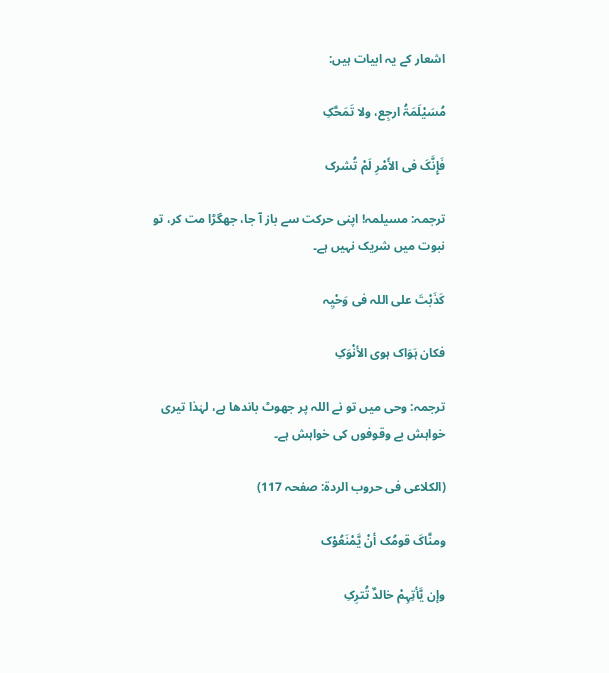اشعار کے یہ ابیات ہیں:

مُسَیْلَمَۃُ ارجِع، ولا تَمَحَّکِ

فَإِنَّکَ فی الأَمْرِ لَمْ تُشرک

ترجمہ: مسیلمہ! اپنی حرکت سے باز آ جا، جھگڑا مت کر، تو نبوت میں شریک نہیں ہے۔

کَذَبْتَ علی اللہ فی وَحْیِہ

فکان ہَوَاک ہوی الأنْوَکِ

ترجمہ: وحی میں تو نے اللہ پر جھوٹ باندھا ہے، لہٰذا تیری خواہش بے وقوفوں کی خواہش ہے۔

(الکلاعی فی حروب الردۃ: صفحہ 117)

ومنَّاکَ قومُک أنْ یَّمْنَعُوْک

وإن یَّأتِہِمْ خالدٌ تُترِکِ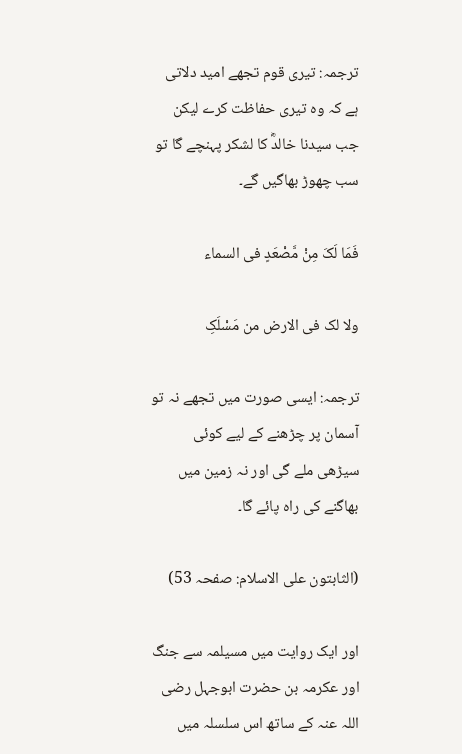ترجمہ: تیری قوم تجھے امید دلاتی ہے کہ وہ تیری حفاظت کرے لیکن جب سیدنا خالدؓ کا لشکر پہنچے گا تو سب چھوڑ بھاگیں گے۔

فَمَا لَکَ مِنْ مَّصْعَدٍ فی السماء

ولا لک فی الارض من مَسْلَکِ

ترجمہ: ایسی صورت میں تجھے نہ تو آسمان پر چڑھنے کے لیے کوئی سیڑھی ملے گی اور نہ زمین میں بھاگنے کی راہ پائے گا۔

(الثابتون علی الاسلام: صفحہ 53)

اور ایک روایت میں مسیلمہ سے جنگ اور عکرمہ بن حضرت ابوجہل رضی اللہ عنہ کے ساتھ اس سلسلہ میں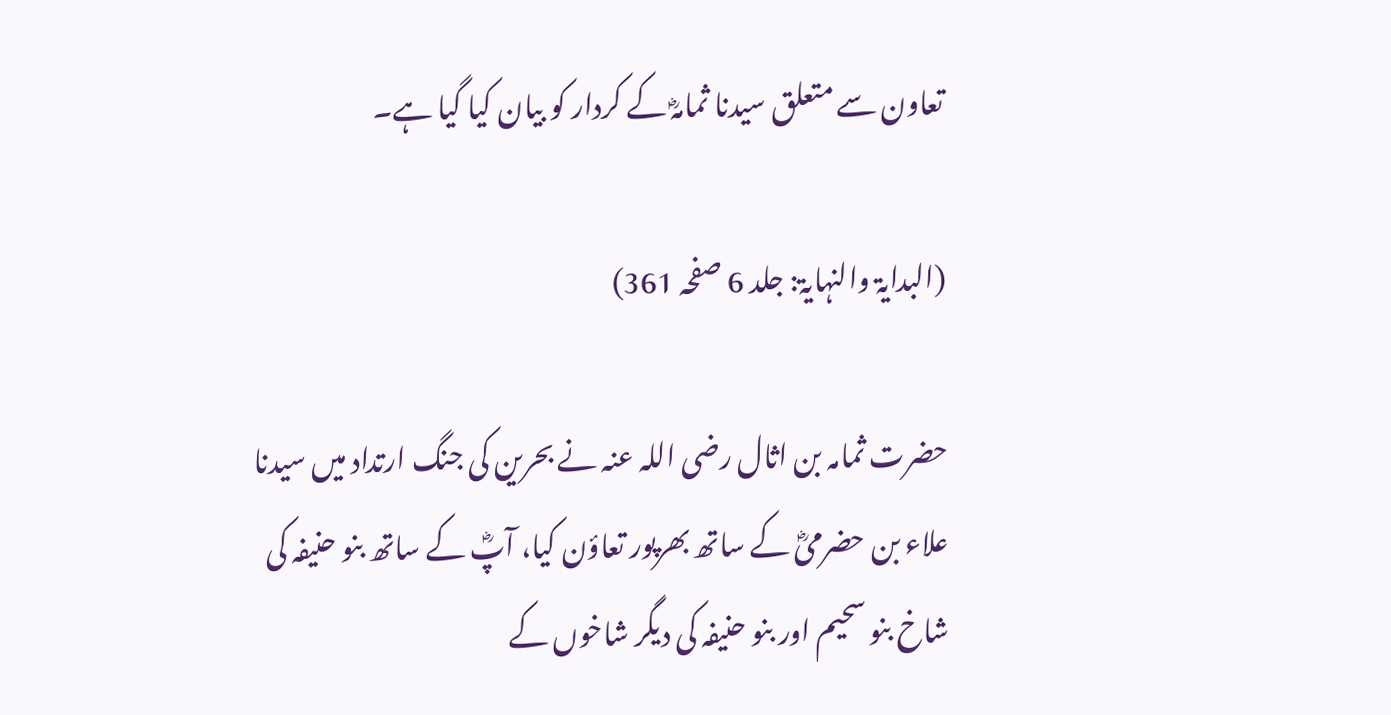تعاون سے متعلق سیدنا ثمامہؓ کے کردار کو بیان کیا گیا ہے۔

(البدایۃ والنہایۃ: جلد 6 صفحہ 361)

حضرت ثمامہ بن اثال رضی اللہ عنہ نے بحرین کی جنگ ارتداد میں سیدنا علاء بن حضرمیؓ کے ساتھ بھرپور تعاؤن کیا، آپؓ کے ساتھ بنو حنیفہ کی شاخ بنو سحیم اور بنو حنیفہ کی دیگر شاخوں کے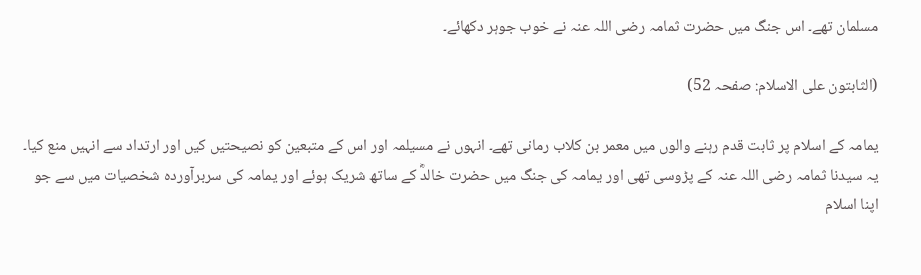مسلمان تھے۔ اس جنگ میں حضرت ثمامہ رضی اللہ عنہ نے خوب جوہر دکھائے۔

(الثابتون علی الاسلام: صفحہ 52)

یمامہ کے اسلام پر ثابت قدم رہنے والوں میں معمر بن کلاب رمانی تھے۔ انہوں نے مسیلمہ اور اس کے متبعین کو نصیحتیں کیں اور ارتداد سے انہیں منع کیا۔ یہ سیدنا ثمامہ رضی اللہ عنہ کے پڑوسی تھی اور یمامہ کی جنگ میں حضرت خالدؓ کے ساتھ شریک ہوئے اور یمامہ کی سربرآوردہ شخصیات میں سے جو اپنا اسلام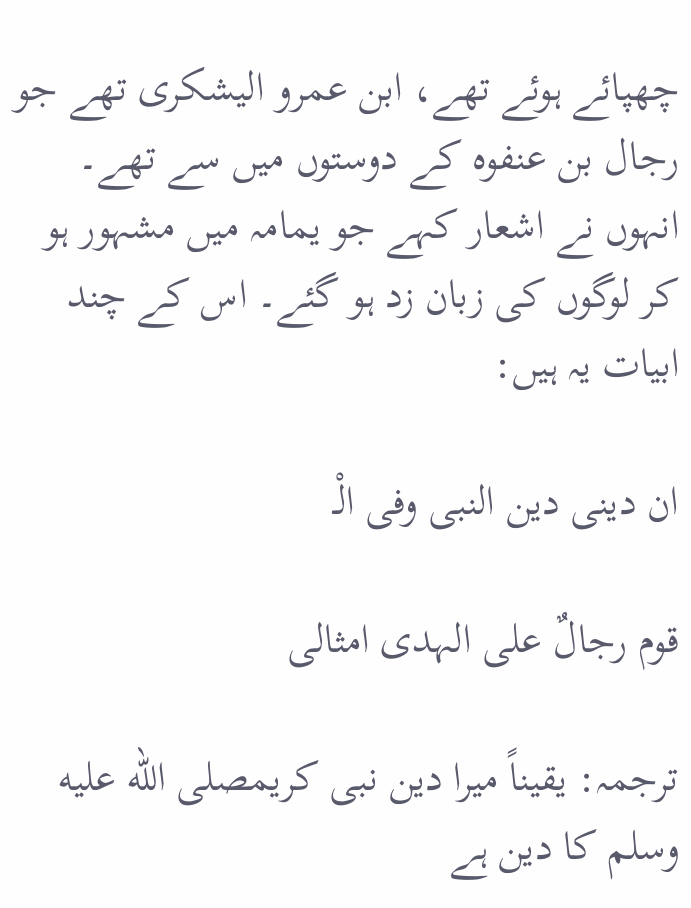چھپائے ہوئے تھے، ابن عمرو الیشکری تھے جو رجال بن عنفوہ کے دوستوں میں سے تھے۔ انہوں نے اشعار کہے جو یمامہ میں مشہور ہو کر لوگوں کی زبان زد ہو گئے۔ اس کے چند ابیات یہ ہیں:

ان دینی دین النبی وفی الْـ

قوم رجالٌ علی الہدی امثالی

ترجمہ: یقیناً میرا دین نبی کریمصلى الله عليه وسلم کا دین ہے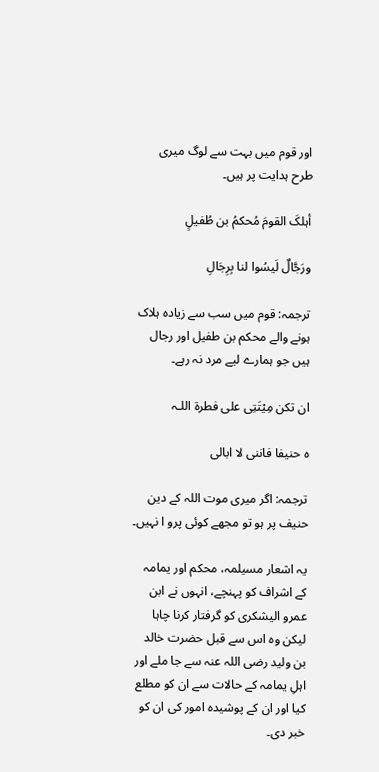اور قوم میں بہت سے لوگ میری طرح ہدایت پر ہیں۔

أہلکَ القومَ مُحکمُ بن طُفیلٍ

ورَجَّالٌ لَیسُوا لنا بِرِجَالِ

ترجمہ: قوم میں سب سے زیادہ ہلاک ہونے والے محکم بن طفیل اور رجال ہیں جو ہمارے لیے مرد نہ رہے۔

ان تکن مِیْتَتِی علی فطرۃ اللـہ

ہ حنیفا فاننی لا ابالی

ترجمہ: اگر میری موت اللہ کے دین حنیف پر ہو تو مجھے کوئی پرو ا نہیں۔

یہ اشعار مسیلمہ، محکم اور یمامہ کے اشراف کو پہنچے، انہوں نے ابن عمرو الیشکری کو گرفتار کرنا چاہا لیکن وہ اس سے قبل حضرت خالد بن ولید رضی اللہ عنہ سے جا ملے اور اہلِ یمامہ کے حالات سے ان کو مطلع کیا اور ان کے پوشیدہ امور کی ان کو خبر دی۔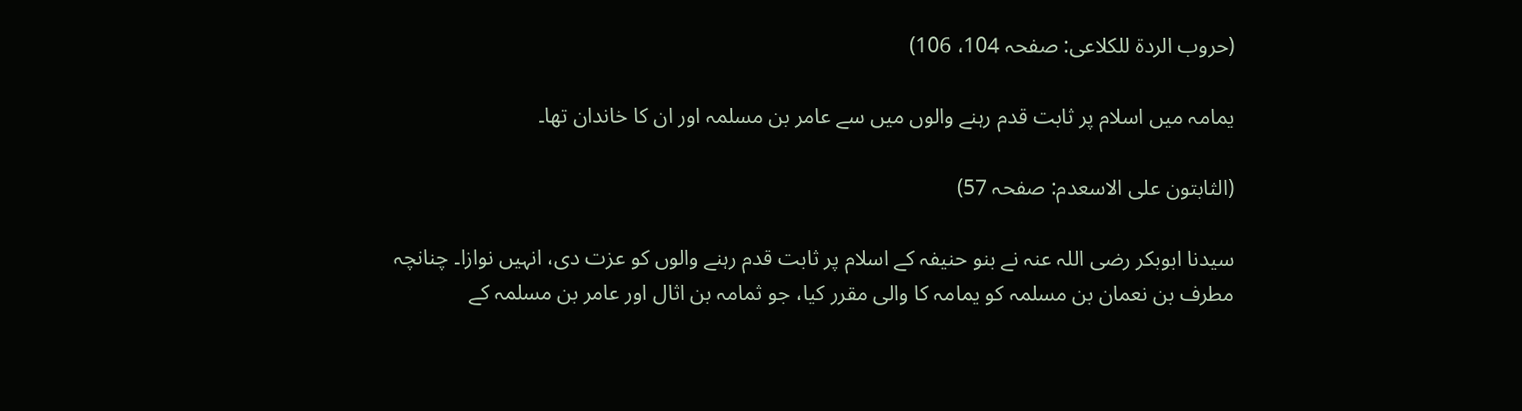(حروب الردۃ للکلاعی: صفحہ 104، 106)

یمامہ میں اسلام پر ثابت قدم رہنے والوں میں سے عامر بن مسلمہ اور ان کا خاندان تھا۔

(الثابتون علی الاسعدم: صفحہ 57)

سیدنا ابوبکر رضی اللہ عنہ نے بنو حنیفہ کے اسلام پر ثابت قدم رہنے والوں کو عزت دی، انہیں نوازا۔ چنانچہ مطرف بن نعمان بن مسلمہ کو یمامہ کا والی مقرر کیا، جو ثمامہ بن اثال اور عامر بن مسلمہ کے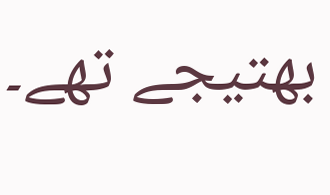بھتیجے تھے۔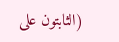(الثابتون علی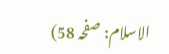الاسلام: صفحہ 58)